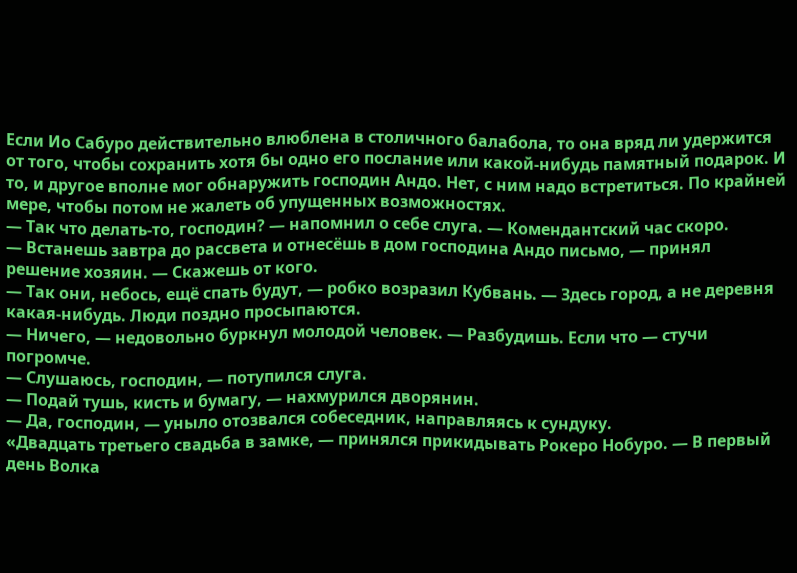Если Ио Сабуро действительно влюблена в столичного балабола, то она вряд ли удержится от того, чтобы сохранить хотя бы одно его послание или какой-нибудь памятный подарок. И то, и другое вполне мог обнаружить господин Андо. Нет, с ним надо встретиться. По крайней мере, чтобы потом не жалеть об упущенных возможностях.
— Так что делать-то, господин? — напомнил о себе слуга. — Комендантский час скоро.
— Встанешь завтра до рассвета и отнесёшь в дом господина Андо письмо, — принял решение хозяин. — Скажешь от кого.
— Так они, небось, ещё спать будут, — робко возразил Кубвань. — Здесь город, а не деревня какая-нибудь. Люди поздно просыпаются.
— Ничего, — недовольно буркнул молодой человек. — Разбудишь. Если что — стучи погромче.
— Слушаюсь, господин, — потупился слуга.
— Подай тушь, кисть и бумагу, — нахмурился дворянин.
— Да, господин, — уныло отозвался собеседник, направляясь к сундуку.
«Двадцать третьего свадьба в замке, — принялся прикидывать Рокеро Нобуро. — В первый день Волка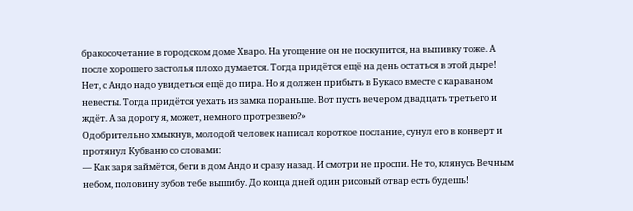бракосочетание в городском доме Хваро. На угощение он не поскупится, на выпивку тоже. А после хорошего застолья плохо думается. Тогда придётся ещё на день остаться в этой дыре! Нет, с Андо надо увидеться ещё до пира. Но я должен прибыть в Букасо вместе с караваном невесты. Тогда придётся уехать из замка пораньше. Вот пусть вечером двадцать третьего и ждёт. А за дорогу я, может, немного протрезвею?»
Одобрительно хмыкнув, молодой человек написал короткое послание, сунул его в конверт и протянул Кубваню со словами:
— Как заря займётся, беги в дом Андо и сразу назад. И смотри не проспи. Не то, клянусь Вечным небом, половину зубов тебе вышибу. До конца дней один рисовый отвар есть будешь!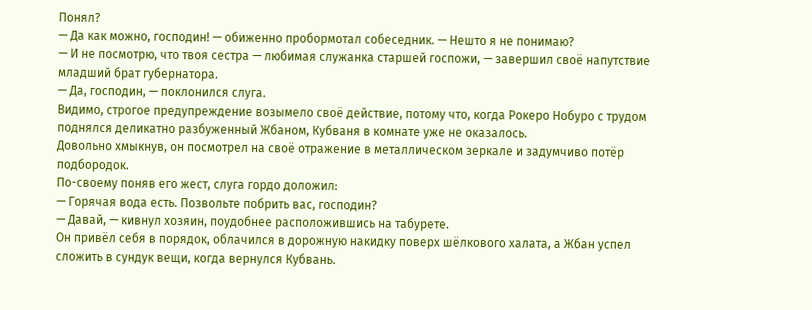Понял?
— Да как можно, господин! — обиженно пробормотал собеседник. — Нешто я не понимаю?
— И не посмотрю, что твоя сестра — любимая служанка старшей госпожи, — завершил своё напутствие младший брат губернатора.
— Да, господин, — поклонился слуга.
Видимо, строгое предупреждение возымело своё действие, потому что, когда Рокеро Нобуро с трудом поднялся деликатно разбуженный Жбаном, Кубваня в комнате уже не оказалось.
Довольно хмыкнув, он посмотрел на своё отражение в металлическом зеркале и задумчиво потёр подбородок.
По-своему поняв его жест, слуга гордо доложил:
— Горячая вода есть. Позвольте побрить вас, господин?
— Давай, — кивнул хозяин, поудобнее расположившись на табурете.
Он привёл себя в порядок, облачился в дорожную накидку поверх шёлкового халата, а Жбан успел сложить в сундук вещи, когда вернулся Кубвань.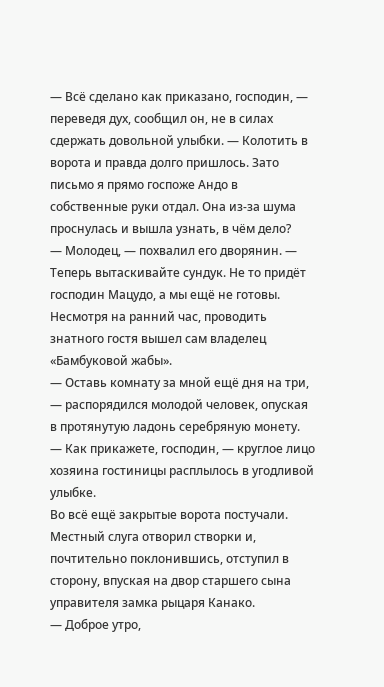— Всё сделано как приказано, господин, — переведя дух, сообщил он, не в силах сдержать довольной улыбки. — Колотить в ворота и правда долго пришлось. Зато письмо я прямо госпоже Андо в собственные руки отдал. Она из-за шума проснулась и вышла узнать, в чём дело?
— Молодец, — похвалил его дворянин. — Теперь вытаскивайте сундук. Не то придёт господин Мацудо, а мы ещё не готовы.
Несмотря на ранний час, проводить знатного гостя вышел сам владелец «Бамбуковой жабы».
— Оставь комнату за мной ещё дня на три, — распорядился молодой человек, опуская в протянутую ладонь серебряную монету.
— Как прикажете, господин, — круглое лицо хозяина гостиницы расплылось в угодливой улыбке.
Во всё ещё закрытые ворота постучали. Местный слуга отворил створки и, почтительно поклонившись, отступил в сторону, впуская на двор старшего сына управителя замка рыцаря Канако.
— Доброе утро,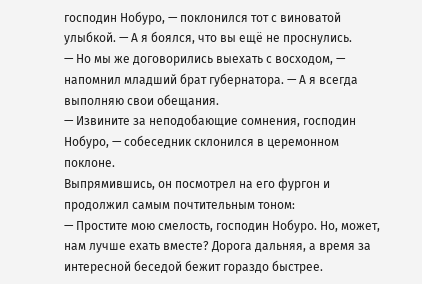господин Нобуро, — поклонился тот с виноватой улыбкой. — А я боялся, что вы ещё не проснулись.
— Но мы же договорились выехать с восходом, — напомнил младший брат губернатора. — А я всегда выполняю свои обещания.
— Извините за неподобающие сомнения, господин Нобуро, — собеседник склонился в церемонном поклоне.
Выпрямившись, он посмотрел на его фургон и продолжил самым почтительным тоном:
— Простите мою смелость, господин Нобуро. Но, может, нам лучше ехать вместе? Дорога дальняя, а время за интересной беседой бежит гораздо быстрее.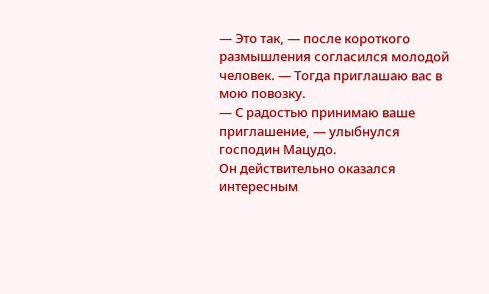— Это так, — после короткого размышления согласился молодой человек. — Тогда приглашаю вас в мою повозку.
— С радостью принимаю ваше приглашение, — улыбнулся господин Мацудо.
Он действительно оказался интересным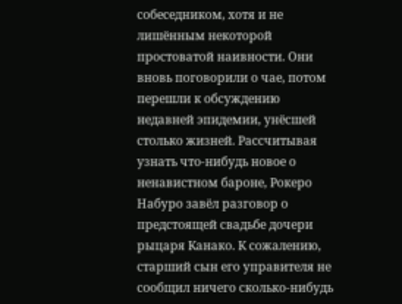собеседником, хотя и не лишённым некоторой простоватой наивности. Они вновь поговорили о чае, потом перешли к обсуждению недавней эпидемии, унёсшей столько жизней. Рассчитывая узнать что-нибудь новое о ненавистном бароне, Рокеро Набуро завёл разговор о предстоящей свадьбе дочери рыцаря Канако. К сожалению, старший сын его управителя не сообщил ничего сколько-нибудь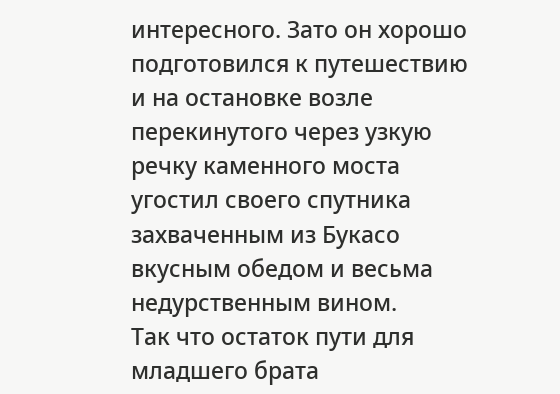интересного. Зато он хорошо подготовился к путешествию и на остановке возле перекинутого через узкую речку каменного моста угостил своего спутника захваченным из Букасо вкусным обедом и весьма недурственным вином.
Так что остаток пути для младшего брата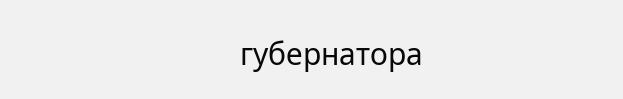губернатора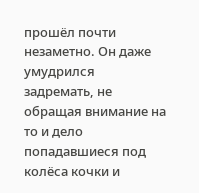прошёл почти незаметно. Он даже умудрился задремать, не обращая внимание на то и дело попадавшиеся под колёса кочки и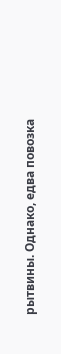рытвины. Однако, едва повозка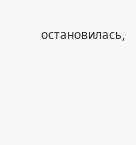остановилась,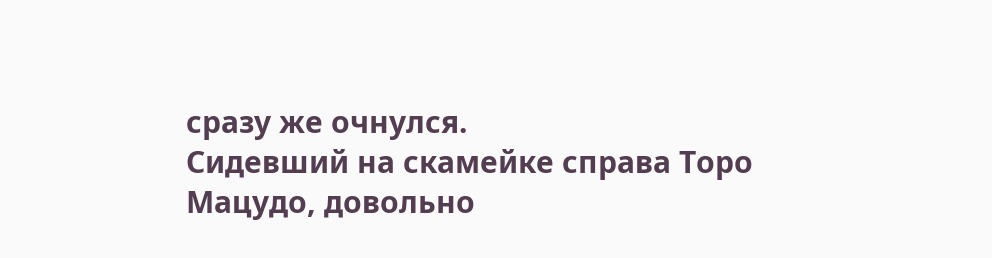сразу же очнулся.
Сидевший на скамейке справа Торо Мацудо, довольно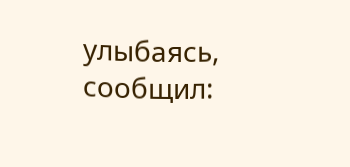улыбаясь, сообщил: